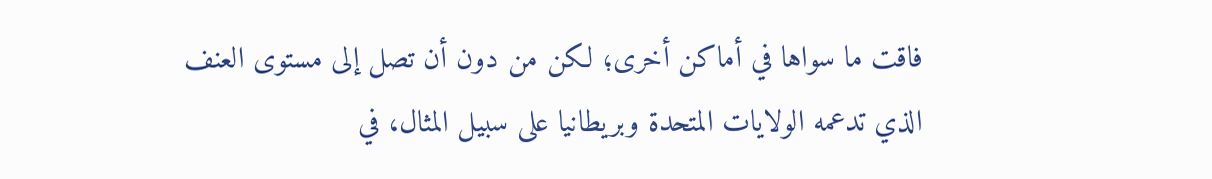فاقت ما سواها في أماكن أخرى؛ لكن من دون أن تصل إلى مستوى العنف الذي تدعمه الولايات المتحدة وبريطانيا على سبيل المثال، في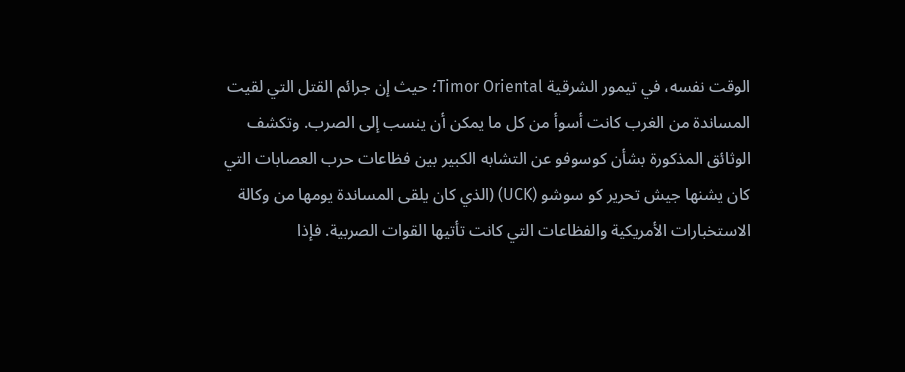الوقت نفسه، في تيمور الشرقية Timor Oriental؛ حيث إن جرائم القتل التي لقيت المساندة من الغرب كانت أسوأ من كل ما يمكن أن ينسب إلى الصرب. وتكشف الوثائق المذكورة بشأن كوسوفو عن التشابه الكبير بين فظاعات حرب العصابات التي كان يشنها جيش تحرير کو سوشو (UCK) (الذي كان يلقى المساندة يومها من وكالة الاستخبارات الأمريكية والفظاعات التي كانت تأتيها القوات الصربية. فإذا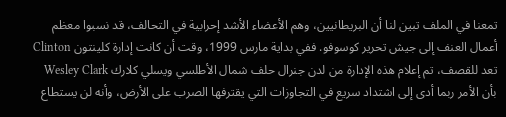تمعنا في الملف تبين لنا أن البريطانيين، وهم الأعضاء الأشد إحرابية في التحالف، قد نسبوا معظم أعمال العنف إلى جيش تحرير کوسوفو. ففي بداية مارس 1999، وقت أن كانت إدارة كلينتون Clinton تعد للقصف، تم إعلام هذه الإدارة من لدن جنرال حلف شمال الأطلسي ويسلي كلارك Wesley Clark بأن الأمر ربما أدى إلى اشتداد سريع في التجاوزات التي يقترفها الصرب على الأرض، وأنه لن يستطاع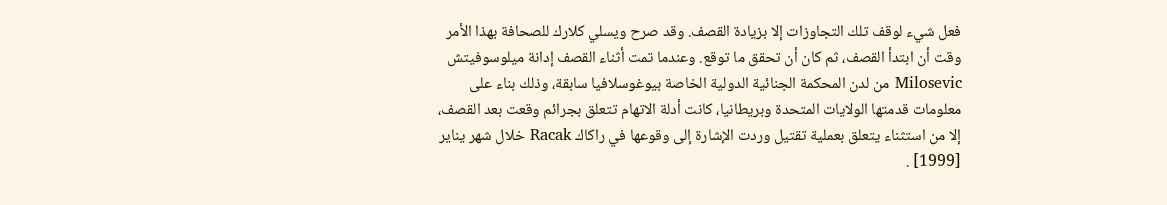فعل شيء لوقف تلك التجاوزات إلا بزيادة القصف. وقد صرح ويسلي كلارك للصحافة بهذا الأمر وقت أن ابتدأ القصف، ثم كان أن تحقق ما توقع. وعندما تمت أثناء القصف إدانة ميلوسوفيتش Milosevic من لدن المحكمة الجنائية الدولية الخاصة بيوغوسلافيا سابقة، وذلك بناء على معلومات قدمتها الولايات المتحدة وبريطانيا، كانت أدلة الاتهام تتعلق بجرائم وقعت بعد القصف، إلا من استثناء يتعلق بعملية تقتيل وردت الإشارة إلى وقوعها في راكاك Racak خلال شهر يناير [1999] .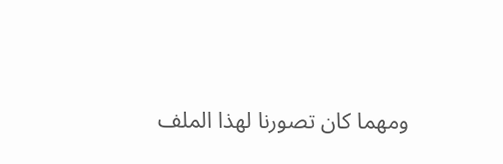ومهما كان تصورنا لهذا الملف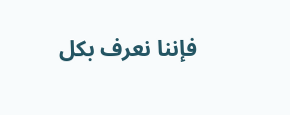فإننا نعرف بكل